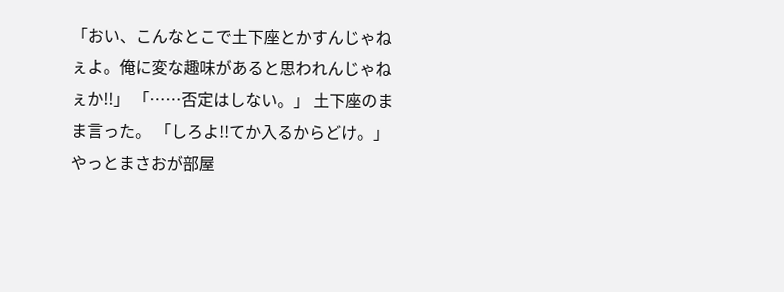「おい、こんなとこで土下座とかすんじゃねぇよ。俺に変な趣味があると思われんじゃねぇか!!」 「……否定はしない。」 土下座のまま言った。 「しろよ!!てか入るからどけ。」 やっとまさおが部屋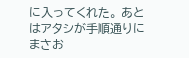に入ってくれた。 あとはアタシが手順通りにまさお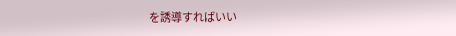を誘導すればいい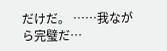だけだ。 ……我ながら完璧だ…